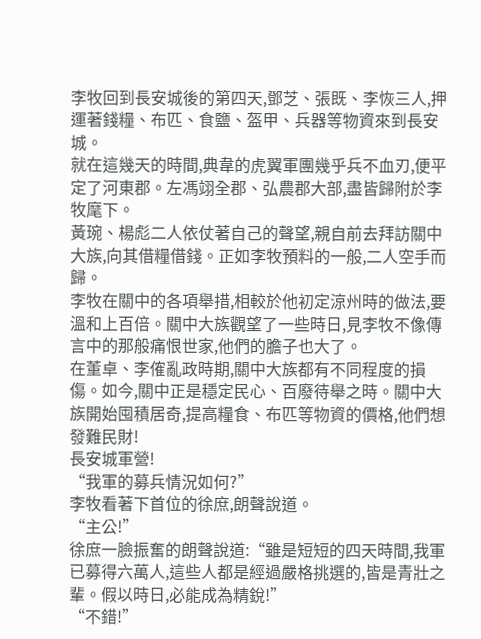李牧回到長安城後的第四天,鄧芝、張既、李恢三人,押運著錢糧、布匹、食鹽、盔甲、兵器等物資來到長安城。
就在這幾天的時間,典韋的虎翼軍團幾乎兵不血刃,便平定了河東郡。左馮翊全郡、弘農郡大部,盡皆歸附於李牧麾下。
黃琬、楊彪二人依仗著自己的聲望,親自前去拜訪關中大族,向其借糧借錢。正如李牧預料的一般,二人空手而歸。
李牧在關中的各項舉措,相較於他初定涼州時的做法,要溫和上百倍。關中大族觀望了一些時日,見李牧不像傳言中的那般痛恨世家,他們的膽子也大了。
在董卓、李傕亂政時期,關中大族都有不同程度的損傷。如今,關中正是穩定民心、百廢待舉之時。關中大族開始囤積居奇,提高糧食、布匹等物資的價格,他們想發難民財!
長安城軍營!
“我軍的募兵情況如何?”
李牧看著下首位的徐庶,朗聲說道。
“主公!”
徐庶一臉振奮的朗聲說道:“雖是短短的四天時間,我軍已募得六萬人,這些人都是經過嚴格挑選的,皆是青壯之輩。假以時日,必能成為精銳!”
“不錯!”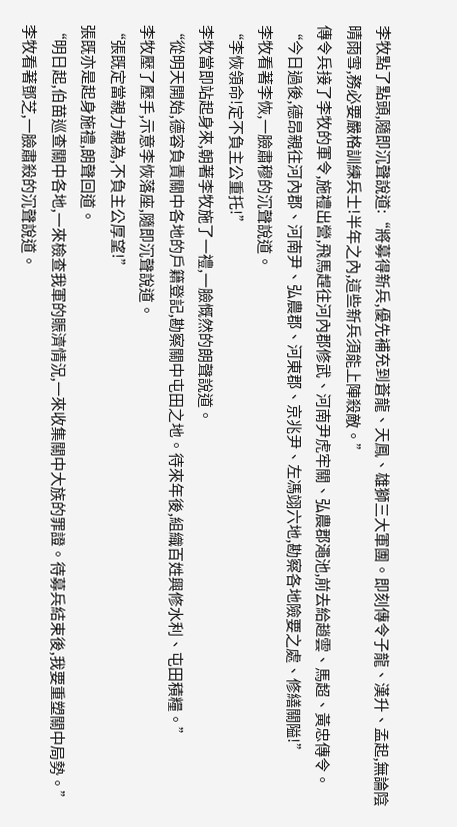李牧點了點頭,隨即沉聲說道:“將募得新兵,優先補充到蒼龍、天鳳、雄獅三大軍團。即刻傳令子龍、漢升、孟起,無論陰晴雨雪,務必要嚴格訓練兵士!半年之內,這些新兵須能上陣殺敵。”
傳令兵接了李牧的軍令,施禮出營,飛馬趕往河內郡修武、河南尹虎牢關、弘農郡澠池,前去給趙雲、馬超、黃忠傳令。
“今日過後,德昂親往河內郡、河南尹、弘農郡、河東郡、京兆尹、左馮翊六地,勘察各地險要之處、修繕關隘!”
李牧看著李恢,一臉肅穆的沉聲說道。
“李恢領命!定不負主公重托!”
李牧當即站起身來,朝著李牧施了一禮,一臉慨然的朗聲說道。
“從明天開始,德容負責關中各地的戶籍登記,勘察關中屯田之地。待來年後,組織百姓興修水利、屯田積糧。”
李牧壓了壓手,示意李恢落座,隨即沉聲說道。
“張既定當親力親為,不負主公厚望!”
張既亦是起身施禮,朗聲回道。
“明日起,伯苗巡查關中各地,一來檢查我軍的賑濟情況,一來收集關中大族的罪證。待募兵結束後,我要重塑關中局勢。”
李牧看著鄧芝,一臉肅殺的沉聲說道。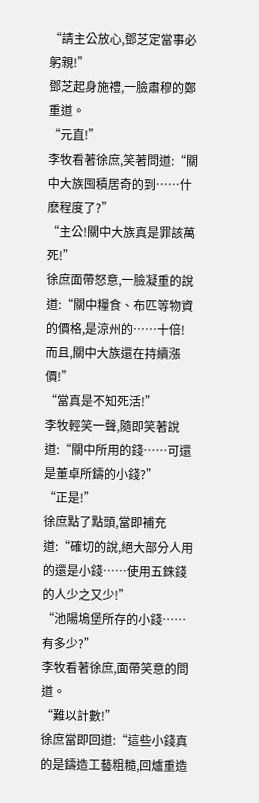“請主公放心,鄧芝定當事必躬親!”
鄧芝起身施禮,一臉肅穆的鄭重道。
“元直!”
李牧看著徐庶,笑著問道:“關中大族囤積居奇的到……什麽程度了?”
“主公!關中大族真是罪該萬死!”
徐庶面帶怒意,一臉凝重的說道:“關中糧食、布匹等物資的價格,是涼州的……十倍!而且,關中大族還在持續漲價!”
“當真是不知死活!”
李牧輕笑一聲,隨即笑著說道:“關中所用的錢……可還是董卓所鑄的小錢?”
“正是!”
徐庶點了點頭,當即補充道:“確切的說,絕大部分人用的還是小錢……使用五銖錢的人少之又少!”
“池陽塢堡所存的小錢……有多少?”
李牧看著徐庶,面帶笑意的問道。
“難以計數!”
徐庶當即回道:“這些小錢真的是鑄造工藝粗糙,回爐重造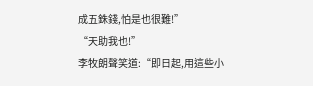成五銖錢,怕是也很難!”
“天助我也!”
李牧朗聲笑道:“即日起,用這些小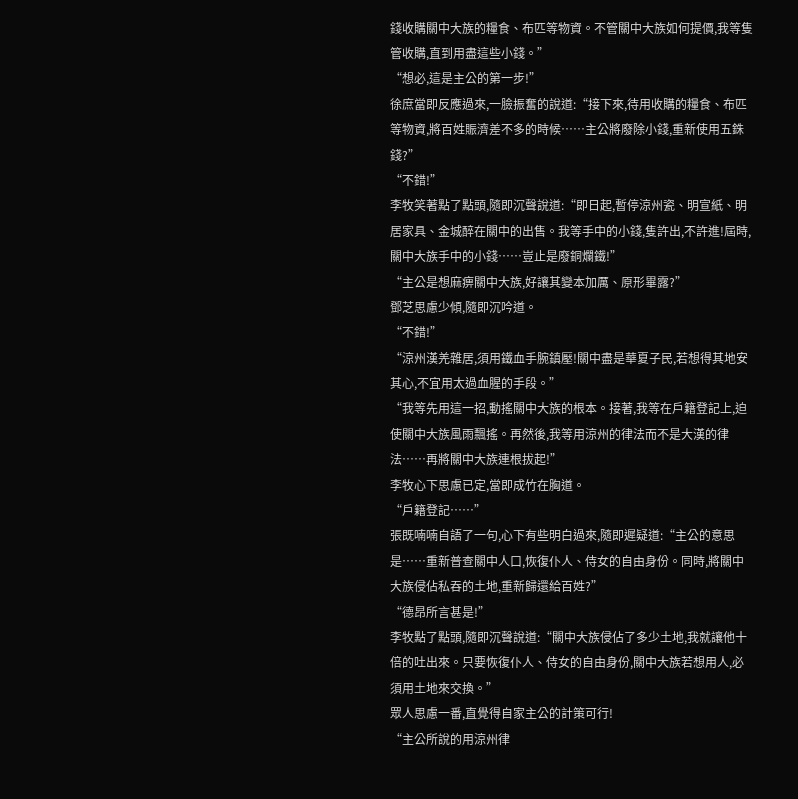錢收購關中大族的糧食、布匹等物資。不管關中大族如何提價,我等隻管收購,直到用盡這些小錢。”
“想必,這是主公的第一步!”
徐庶當即反應過來,一臉振奮的說道:“接下來,待用收購的糧食、布匹等物資,將百姓賑濟差不多的時候……主公將廢除小錢,重新使用五銖錢?”
“不錯!”
李牧笑著點了點頭,隨即沉聲說道:“即日起,暫停涼州瓷、明宣紙、明居家具、金城醉在關中的出售。我等手中的小錢,隻許出,不許進!屆時,關中大族手中的小錢……豈止是廢銅爛鐵!”
“主公是想麻痹關中大族,好讓其變本加厲、原形畢露?”
鄧芝思慮少傾,隨即沉吟道。
“不錯!”
“涼州漢羌雜居,須用鐵血手腕鎮壓!關中盡是華夏子民,若想得其地安其心,不宜用太過血腥的手段。”
“我等先用這一招,動搖關中大族的根本。接著,我等在戶籍登記上,迫使關中大族風雨飄搖。再然後,我等用涼州的律法而不是大漢的律法……再將關中大族連根拔起!”
李牧心下思慮已定,當即成竹在胸道。
“戶籍登記……”
張既喃喃自語了一句,心下有些明白過來,隨即遲疑道:“主公的意思是……重新普查關中人口,恢復仆人、侍女的自由身份。同時,將關中大族侵佔私吞的土地,重新歸還給百姓?”
“德昂所言甚是!”
李牧點了點頭,隨即沉聲說道:“關中大族侵佔了多少土地,我就讓他十倍的吐出來。只要恢復仆人、侍女的自由身份,關中大族若想用人,必須用土地來交換。”
眾人思慮一番,直覺得自家主公的計策可行!
“主公所說的用涼州律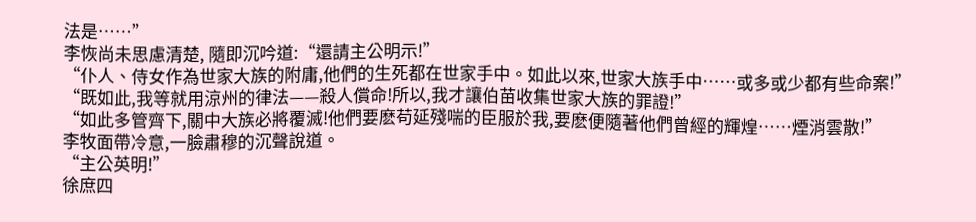法是……”
李恢尚未思慮清楚, 隨即沉吟道:“還請主公明示!”
“仆人、侍女作為世家大族的附庸,他們的生死都在世家手中。如此以來,世家大族手中……或多或少都有些命案!”
“既如此,我等就用涼州的律法——殺人償命!所以,我才讓伯苗收集世家大族的罪證!”
“如此多管齊下,關中大族必將覆滅!他們要麽苟延殘喘的臣服於我,要麽便隨著他們曾經的輝煌……煙消雲散!”
李牧面帶冷意,一臉肅穆的沉聲說道。
“主公英明!”
徐庶四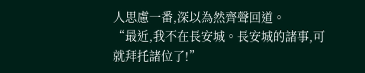人思慮一番,深以為然齊聲回道。
“最近,我不在長安城。長安城的諸事,可就拜托諸位了!”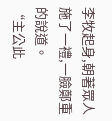李牧起身,朝著眾人施了一禮,一臉鄭重的說道。
“主公此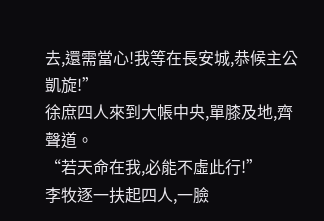去,還需當心!我等在長安城,恭候主公凱旋!”
徐庶四人來到大帳中央,單膝及地,齊聲道。
“若天命在我,必能不虛此行!”
李牧逐一扶起四人,一臉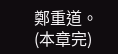鄭重道。
(本章完)